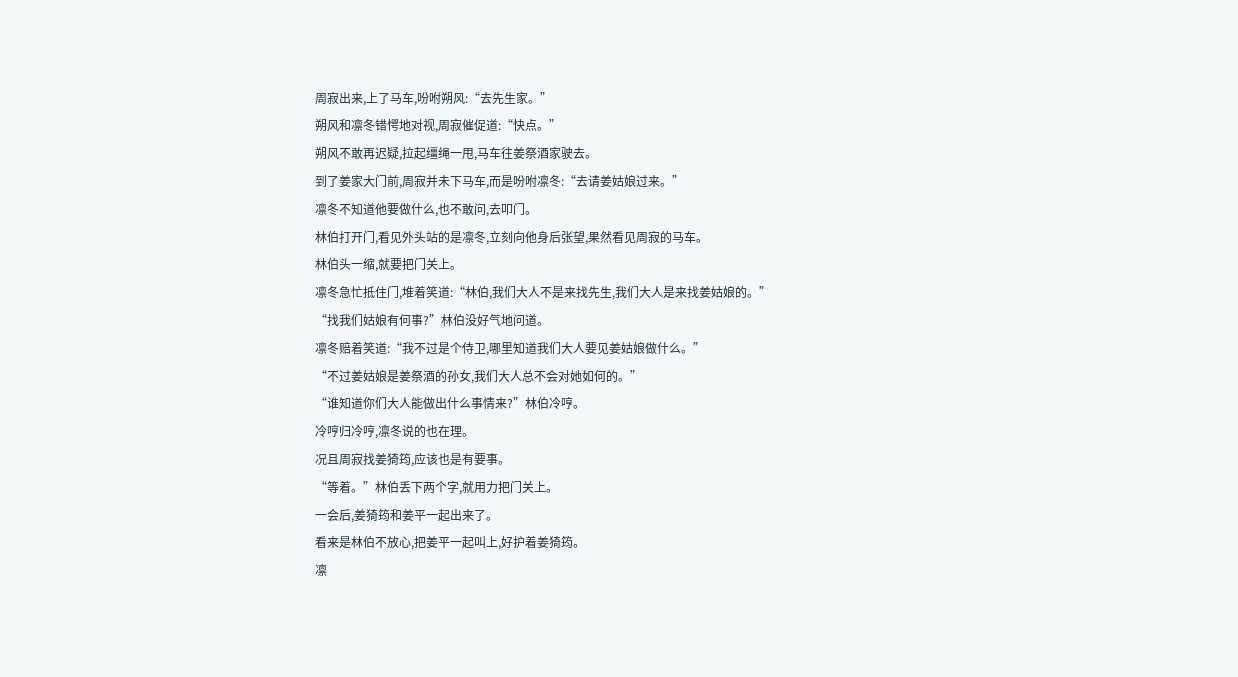周寂出来,上了马车,吩咐朔风:“去先生家。”
朔风和凛冬错愕地对视,周寂催促道:“快点。”
朔风不敢再迟疑,拉起缰绳一甩,马车往姜祭酒家驶去。
到了姜家大门前,周寂并未下马车,而是吩咐凛冬:“去请姜姑娘过来。”
凛冬不知道他要做什么,也不敢问,去叩门。
林伯打开门,看见外头站的是凛冬,立刻向他身后张望,果然看见周寂的马车。
林伯头一缩,就要把门关上。
凛冬急忙抵住门,堆着笑道:“林伯,我们大人不是来找先生,我们大人是来找姜姑娘的。”
“找我们姑娘有何事?”林伯没好气地问道。
凛冬赔着笑道:“我不过是个侍卫,哪里知道我们大人要见姜姑娘做什么。”
“不过姜姑娘是姜祭酒的孙女,我们大人总不会对她如何的。”
“谁知道你们大人能做出什么事情来?”林伯冷哼。
冷哼归冷哼,凛冬说的也在理。
况且周寂找姜猗筠,应该也是有要事。
“等着。”林伯丢下两个字,就用力把门关上。
一会后,姜猗筠和姜平一起出来了。
看来是林伯不放心,把姜平一起叫上,好护着姜猗筠。
凛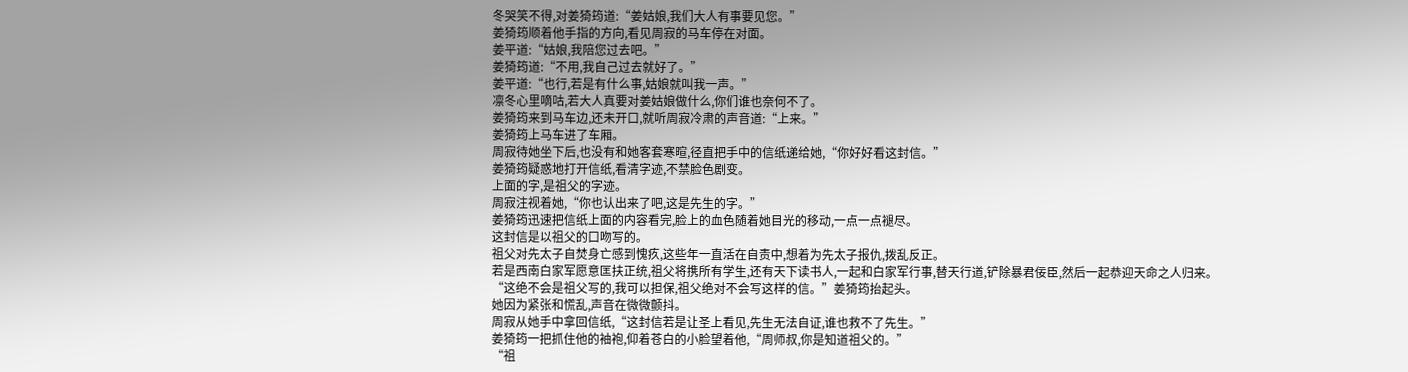冬哭笑不得,对姜猗筠道:“姜姑娘,我们大人有事要见您。”
姜猗筠顺着他手指的方向,看见周寂的马车停在对面。
姜平道:“姑娘,我陪您过去吧。”
姜猗筠道:“不用,我自己过去就好了。”
姜平道:“也行,若是有什么事,姑娘就叫我一声。”
凛冬心里嘀咕,若大人真要对姜姑娘做什么,你们谁也奈何不了。
姜猗筠来到马车边,还未开口,就听周寂冷肃的声音道:“上来。”
姜猗筠上马车进了车厢。
周寂待她坐下后,也没有和她客套寒暄,径直把手中的信纸递给她,“你好好看这封信。”
姜猗筠疑惑地打开信纸,看清字迹,不禁脸色剧变。
上面的字,是祖父的字迹。
周寂注视着她,“你也认出来了吧,这是先生的字。”
姜猗筠迅速把信纸上面的内容看完,脸上的血色随着她目光的移动,一点一点褪尽。
这封信是以祖父的口吻写的。
祖父对先太子自焚身亡感到愧疚,这些年一直活在自责中,想着为先太子报仇,拨乱反正。
若是西南白家军愿意匡扶正统,祖父将携所有学生,还有天下读书人,一起和白家军行事,替天行道,铲除暴君佞臣,然后一起恭迎天命之人归来。
“这绝不会是祖父写的,我可以担保,祖父绝对不会写这样的信。”姜猗筠抬起头。
她因为紧张和慌乱,声音在微微颤抖。
周寂从她手中拿回信纸,“这封信若是让圣上看见,先生无法自证,谁也救不了先生。”
姜猗筠一把抓住他的袖袍,仰着苍白的小脸望着他,“周师叔,你是知道祖父的。”
“祖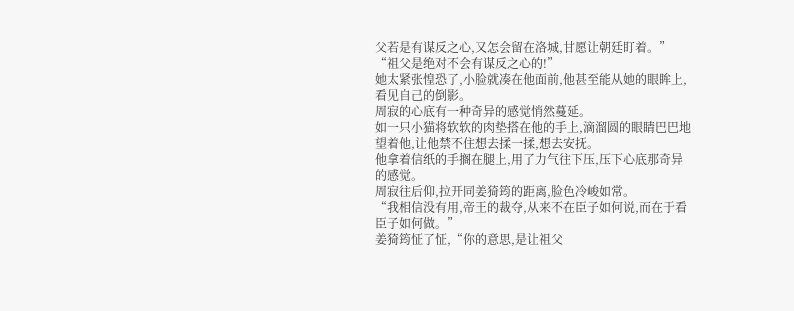父若是有谋反之心,又怎会留在洛城,甘愿让朝廷盯着。”
“祖父是绝对不会有谋反之心的!”
她太紧张惶恐了,小脸就凑在他面前,他甚至能从她的眼眸上,看见自己的倒影。
周寂的心底有一种奇异的感觉悄然蔓延。
如一只小猫将软软的肉垫搭在他的手上,滴溜圆的眼睛巴巴地望着他,让他禁不住想去揉一揉,想去安抚。
他拿着信纸的手搁在腿上,用了力气往下压,压下心底那奇异的感觉。
周寂往后仰,拉开同姜猗筠的距离,脸色冷峻如常。
“我相信没有用,帝王的裁夺,从来不在臣子如何说,而在于看臣子如何做。”
姜猗筠怔了怔,“你的意思,是让祖父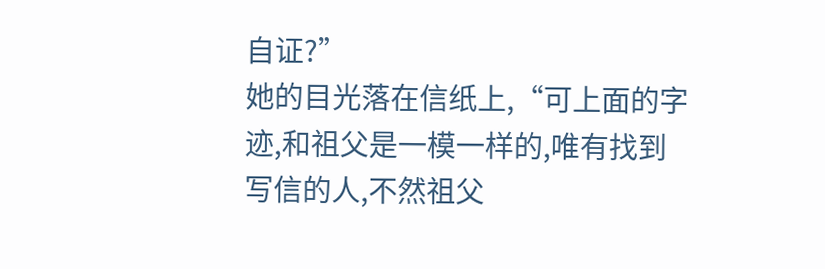自证?”
她的目光落在信纸上,“可上面的字迹,和祖父是一模一样的,唯有找到写信的人,不然祖父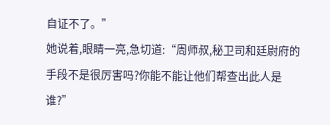自证不了。”
她说着,眼睛一亮,急切道:“周师叔,秘卫司和廷尉府的手段不是很厉害吗?你能不能让他们帮查出此人是谁?”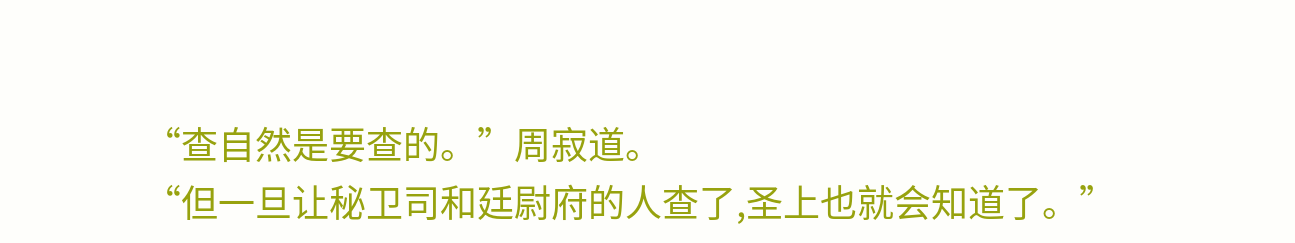“查自然是要查的。”周寂道。
“但一旦让秘卫司和廷尉府的人查了,圣上也就会知道了。”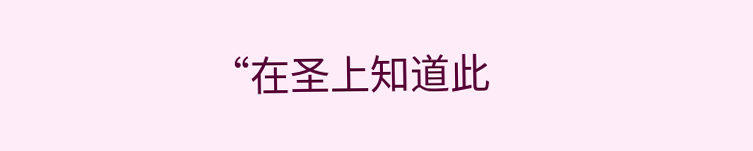“在圣上知道此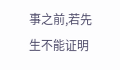事之前,若先生不能证明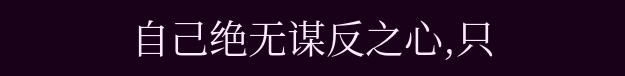自己绝无谋反之心,只